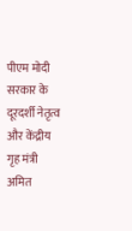पीएम मोदी सरकार के दूरदर्शी नेतृत्व और केंद्रीय गृह मंत्री अमित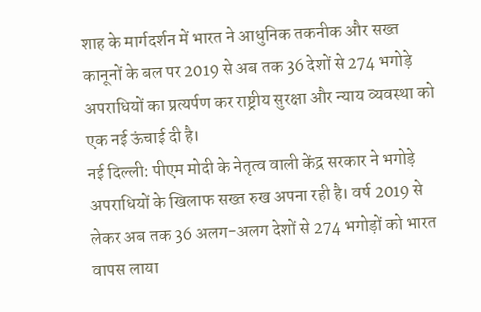शाह के मार्गदर्शन में भारत ने आधुनिक तकनीक और सख्त कानूनों के बल पर 2019 से अब तक 36 देशों से 274 भगोड़े अपराधियों का प्रत्यर्पण कर राष्ट्रीय सुरक्षा और न्याय व्यवस्था को एक नई ऊंचाई दी है।
नई दिल्ली: पीएम मोदी के नेतृत्व वाली केंद्र सरकार ने भगोड़े अपराधियों के खिलाफ सख्त रुख अपना रही है। वर्ष 2019 से लेकर अब तक 36 अलग-अलग देशों से 274 भगोड़ों को भारत वापस लाया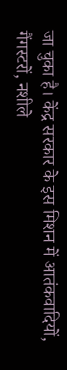जा चुका है। केंद्र सरकार के इस मिशन में आतंकवादियों, गैंगस्टरों, नशीले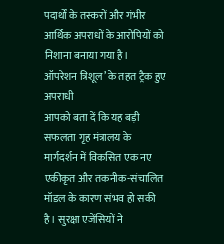पदार्थों के तस्करों और गंभीर आर्थिक अपराधों के आरोपियों को निशाना बनाया गया है।
ऑपरेशन त्रिशूल’ के तहत ट्रैक हुए अपराधी
आपको बता दें कि यह बड़ी सफलता गृह मंत्रालय के मार्गदर्शन में विकसित एक नए एकीकृत और तकनीक-संचालित मॉडल के कारण संभव हो सकी है। सुरक्षा एजेंसियों ने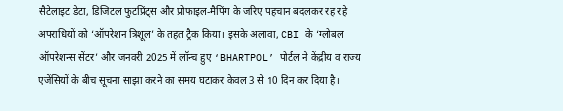सैटेलाइट डेटा, डिजिटल फुटप्रिंट्स और प्रोफाइल-मैपिंग के जरिए पहचान बदलकर रह रहे अपराधियों को ‘ऑपरेशन त्रिशूल’ के तहत ट्रैक किया। इसके अलावा, CBI के ‘ग्लोबल ऑपरेशन्स सेंटर’ और जनवरी 2025 में लॉन्च हुए ‘BHARTPOL’ पोर्टल ने केंद्रीय व राज्य एजेंसियों के बीच सूचना साझा करने का समय घटाकर केवल 3 से 10 दिन कर दिया है।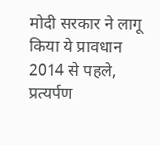मोदी सरकार ने लागू किया ये प्रावधान
2014 से पहले, प्रत्यर्पण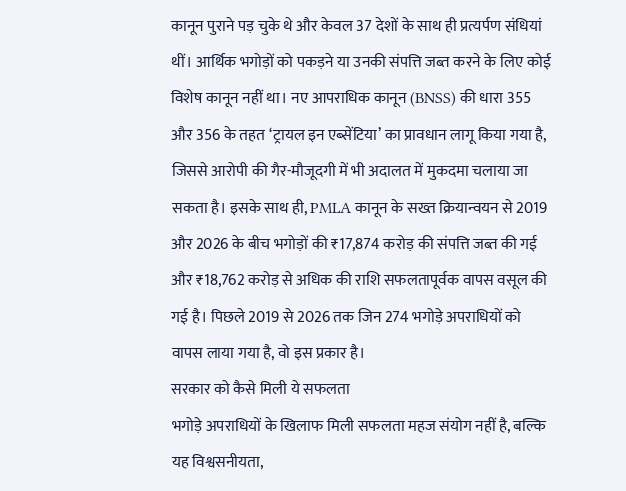कानून पुराने पड़ चुके थे और केवल 37 देशों के साथ ही प्रत्यर्पण संधियां थीं। आर्थिक भगोड़ों को पकड़ने या उनकी संपत्ति जब्त करने के लिए कोई विशेष कानून नहीं था। नए आपराधिक कानून (BNSS) की धारा 355 और 356 के तहत ‘ट्रायल इन एब्सेंटिया’ का प्रावधान लागू किया गया है, जिससे आरोपी की गैर-मौजूदगी में भी अदालत में मुकदमा चलाया जा सकता है। इसके साथ ही, PMLA कानून के सख्त क्रियान्वयन से 2019 और 2026 के बीच भगोड़ों की ₹17,874 करोड़ की संपत्ति जब्त की गई और ₹18,762 करोड़ से अधिक की राशि सफलतापूर्वक वापस वसूल की गई है। पिछले 2019 से 2026 तक जिन 274 भगोड़े अपराधियों को वापस लाया गया है, वो इस प्रकार है।
सरकार को कैसे मिली ये सफलता
भगोड़े अपराधियों के खिलाफ मिली सफलता महज संयोग नहीं है, बल्कि यह विश्वसनीयता,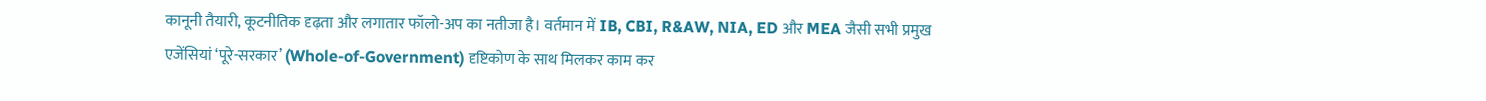कानूनी तैयारी, कूटनीतिक दृढ़ता और लगातार फॉलो-अप का नतीजा है। वर्तमान में IB, CBI, R&AW, NIA, ED और MEA जैसी सभी प्रमुख एजेंसियां ‘पूरे-सरकार’ (Whole-of-Government) दृष्टिकोण के साथ मिलकर काम कर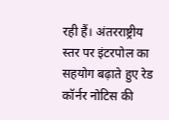रही हैं। अंतरराष्ट्रीय स्तर पर इंटरपोल का सहयोग बढ़ाते हुए रेड कॉर्नर नोटिस की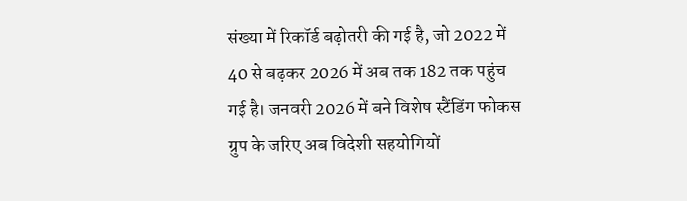संख्या में रिकॉर्ड बढ़ोतरी की गई है, जो 2022 में 40 से बढ़कर 2026 में अब तक 182 तक पहुंच गई है। जनवरी 2026 में बने विशेष स्टैंडिंग फोकस ग्रुप के जरिए अब विदेशी सहयोगियों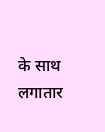के साथ लगातार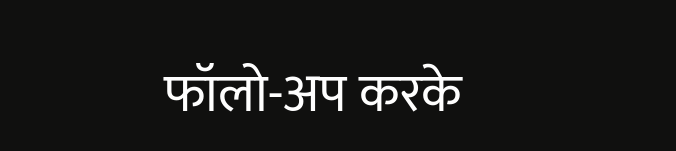फॉलो-अप करके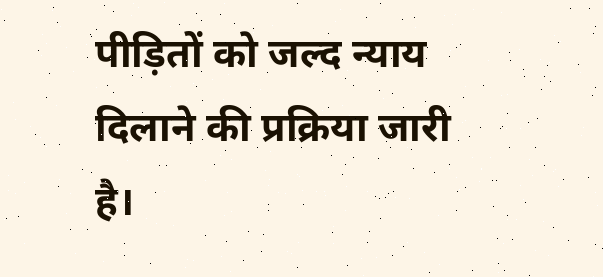पीड़ितों को जल्द न्याय दिलाने की प्रक्रिया जारी है।